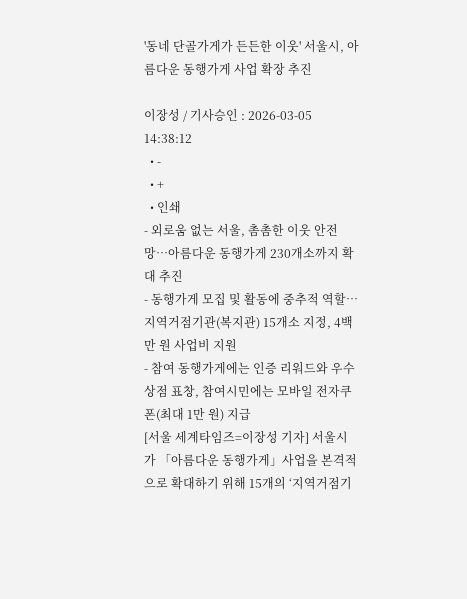'동네 단골가게가 든든한 이웃' 서울시, 아름다운 동행가게 사업 확장 추진

이장성 / 기사승인 : 2026-03-05 14:38:12
  • -
  • +
  • 인쇄
- 외로움 없는 서울, 촘촘한 이웃 안전망…아름다운 동행가게 230개소까지 확대 추진
- 동행가게 모집 및 활동에 중추적 역할… 지역거점기관(복지관) 15개소 지정, 4백만 원 사업비 지원
- 참여 동행가게에는 인증 리워드와 우수상점 표창, 참여시민에는 모바일 전자쿠폰(최대 1만 원) 지급
[서울 세계타임즈=이장성 기자] 서울시가 「아름다운 동행가게」사업을 본격적으로 확대하기 위해 15개의 ‘지역거점기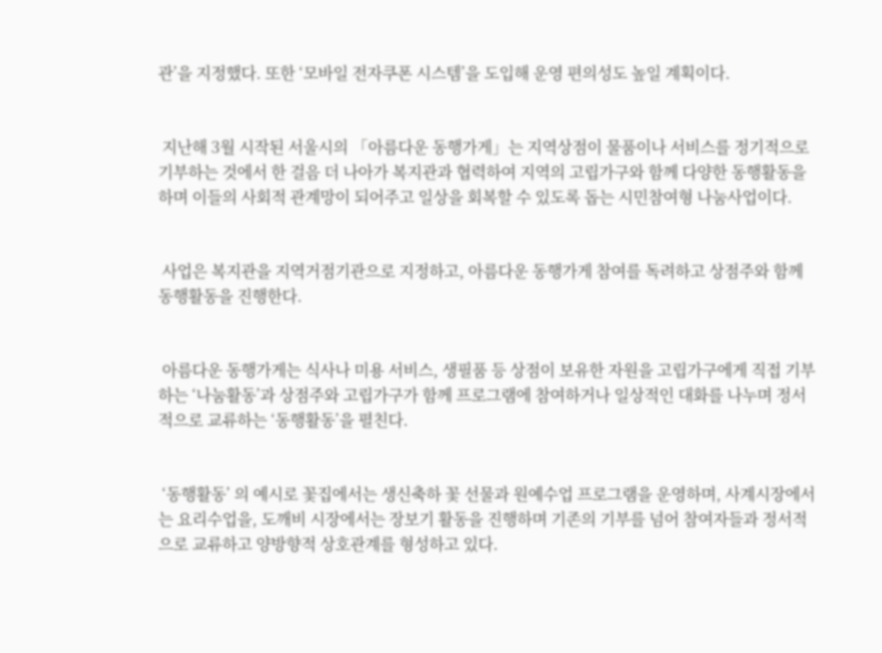관’을 지정했다. 또한 ‘모바일 전자쿠폰 시스템’을 도입해 운영 편의성도 높일 계획이다.


 지난해 3월 시작된 서울시의 「아름다운 동행가게」는 지역상점이 물품이나 서비스를 정기적으로 기부하는 것에서 한 걸음 더 나아가 복지관과 협력하여 지역의 고립가구와 함께 다양한 동행활동을 하며 이들의 사회적 관계망이 되어주고 일상을 회복할 수 있도록 돕는 시민참여형 나눔사업이다.


 사업은 복지관을 지역거점기관으로 지정하고, 아름다운 동행가게 참여를 독려하고 상점주와 함께 동행활동을 진행한다.


 아름다운 동행가게는 식사나 미용 서비스, 생필품 등 상점이 보유한 자원을 고립가구에게 직접 기부하는 ‘나눔활동’과 상점주와 고립가구가 함께 프로그램에 참여하거나 일상적인 대화를 나누며 정서적으로 교류하는 ‘동행활동’을 펼친다.


 ‘동행활동’ 의 예시로 꽃집에서는 생신축하 꽃 선물과 원예수업 프로그램을 운영하며, 사계시장에서는 요리수업을, 도깨비 시장에서는 장보기 활동을 진행하며 기존의 기부를 넘어 참여자들과 정서적으로 교류하고 양방향적 상호관계를 형성하고 있다.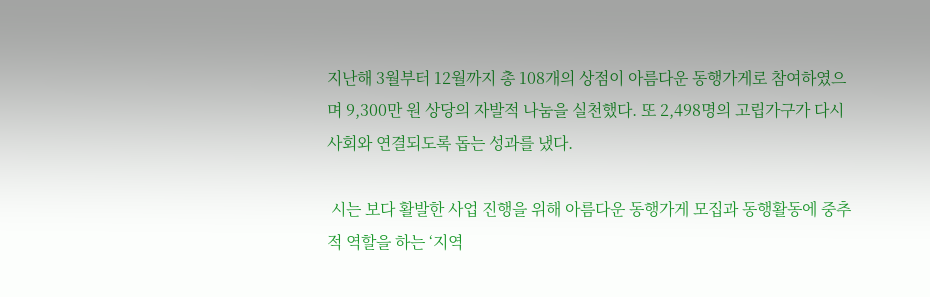지난해 3월부터 12월까지 총 108개의 상점이 아름다운 동행가게로 참여하였으며 9,300만 원 상당의 자발적 나눔을 실천했다. 또 2,498명의 고립가구가 다시 사회와 연결되도록 돕는 성과를 냈다.

 시는 보다 활발한 사업 진행을 위해 아름다운 동행가게 모집과 동행활동에 중추적 역할을 하는 ‘지역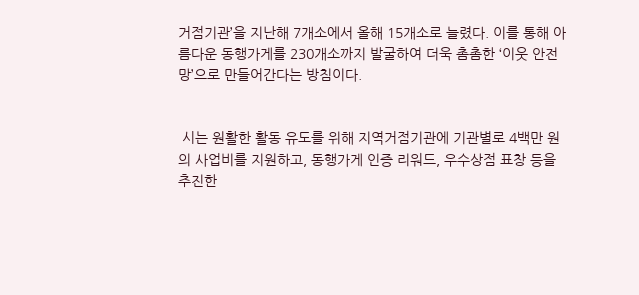거점기관’을 지난해 7개소에서 올해 15개소로 늘렸다. 이를 통해 아름다운 동행가게를 230개소까지 발굴하여 더욱 촘촘한 ‘이웃 안전망’으로 만들어간다는 방침이다.


 시는 원활한 활동 유도를 위해 지역거점기관에 기관별로 4백만 원의 사업비를 지원하고, 동행가게 인증 리워드, 우수상점 표창 등을 추진한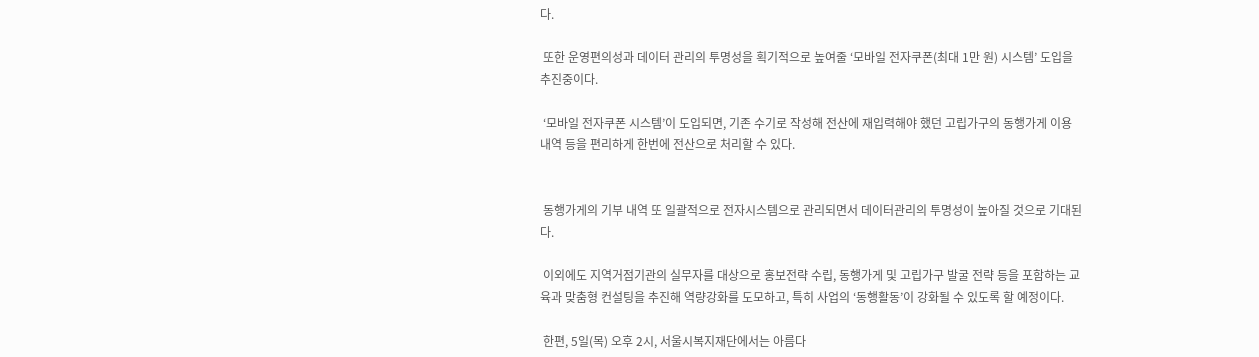다.

 또한 운영편의성과 데이터 관리의 투명성을 획기적으로 높여줄 ‘모바일 전자쿠폰(최대 1만 원) 시스템’ 도입을 추진중이다.

 ‘모바일 전자쿠폰 시스템’이 도입되면, 기존 수기로 작성해 전산에 재입력해야 했던 고립가구의 동행가게 이용 내역 등을 편리하게 한번에 전산으로 처리할 수 있다.


 동행가게의 기부 내역 또 일괄적으로 전자시스템으로 관리되면서 데이터관리의 투명성이 높아질 것으로 기대된다.

 이외에도 지역거점기관의 실무자를 대상으로 홍보전략 수립, 동행가게 및 고립가구 발굴 전략 등을 포함하는 교육과 맞춤형 컨설팅을 추진해 역량강화를 도모하고, 특히 사업의 ‘동행활동’이 강화될 수 있도록 할 예정이다.

 한편, 5일(목) 오후 2시, 서울시복지재단에서는 아름다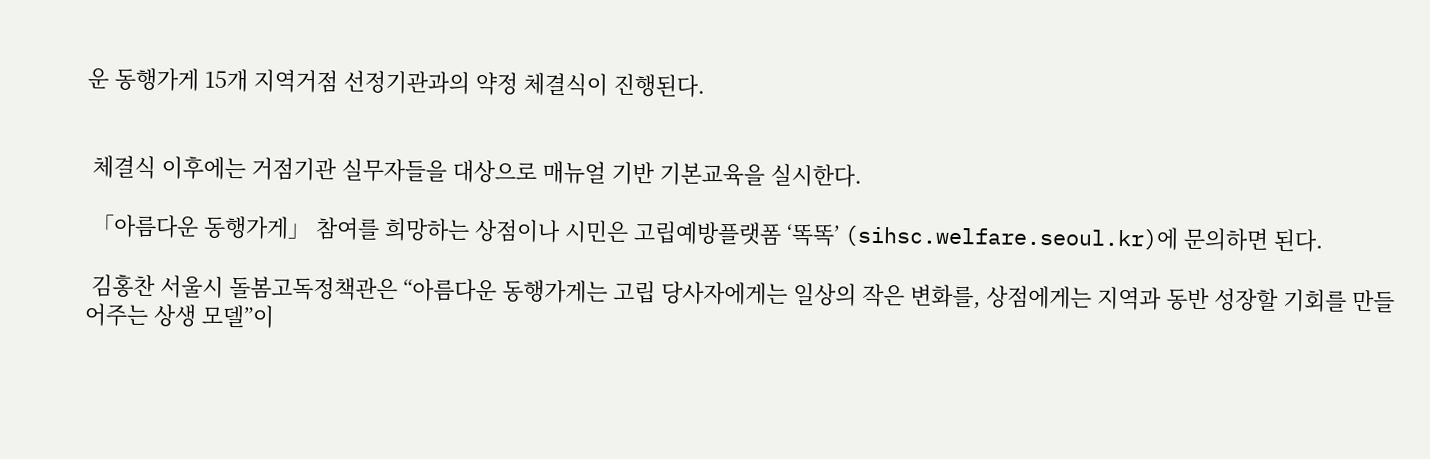운 동행가게 15개 지역거점 선정기관과의 약정 체결식이 진행된다.


 체결식 이후에는 거점기관 실무자들을 대상으로 매뉴얼 기반 기본교육을 실시한다.

 「아름다운 동행가게」 참여를 희망하는 상점이나 시민은 고립예방플랫폼 ‘똑똑’ (sihsc.welfare.seoul.kr)에 문의하면 된다.

 김홍찬 서울시 돌봄고독정책관은 “아름다운 동행가게는 고립 당사자에게는 일상의 작은 변화를, 상점에게는 지역과 동반 성장할 기회를 만들어주는 상생 모델”이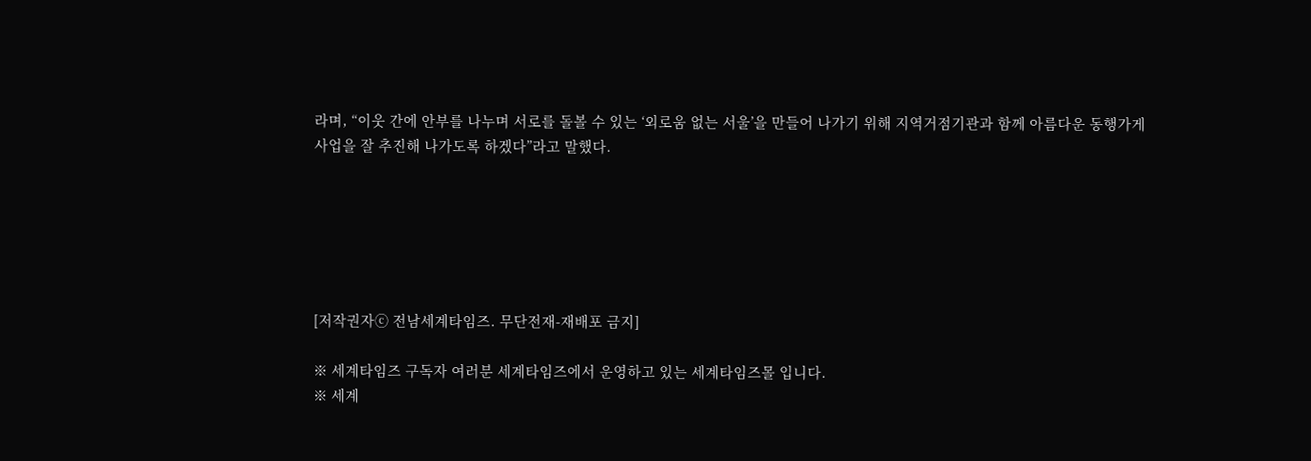라며, “이웃 간에 안부를 나누며 서로를 돌볼 수 있는 ‘외로움 없는 서울’을 만들어 나가기 위해 지역거점기관과 함께 아름다운 동행가게 사업을 잘 추진해 나가도록 하겠다”라고 말했다.






[저작권자ⓒ 전남세계타임즈. 무단전재-재배포 금지]

※ 세계타임즈 구독자 여러분 세계타임즈에서 운영하고 있는 세계타임즈몰 입니다.
※ 세계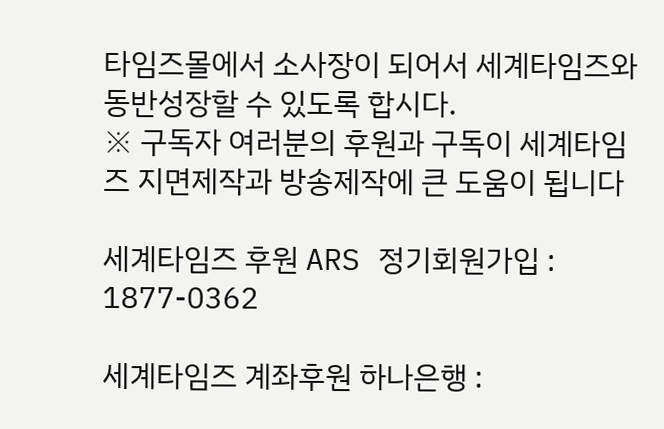타임즈몰에서 소사장이 되어서 세계타임즈와 동반성장할 수 있도록 합시다.
※ 구독자 여러분의 후원과 구독이 세계타임즈 지면제작과 방송제작에 큰 도움이 됩니다

세계타임즈 후원 ARS 정기회원가입 : 1877-0362

세계타임즈 계좌후원 하나은행 :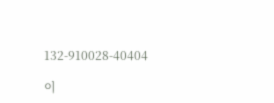132-910028-40404

이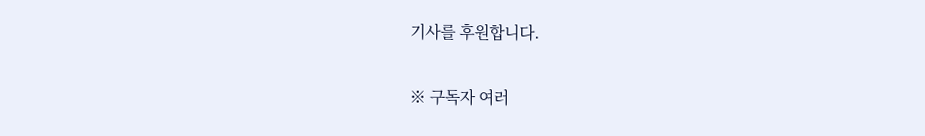기사를 후원합니다.

※ 구독자 여러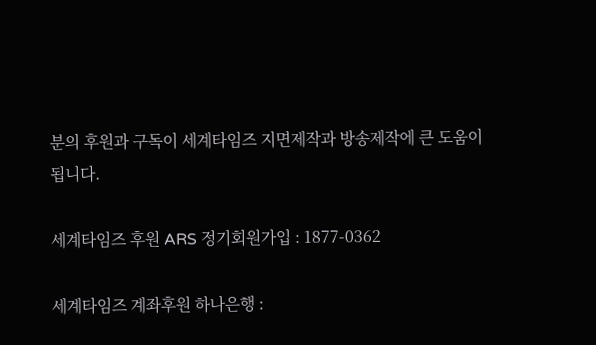분의 후원과 구독이 세계타임즈 지면제작과 방송제작에 큰 도움이 됩니다.

세계타임즈 후원 ARS 정기회원가입 : 1877-0362

세계타임즈 계좌후원 하나은행 :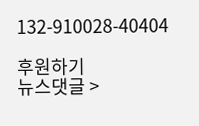132-910028-40404

후원하기
뉴스댓글 >